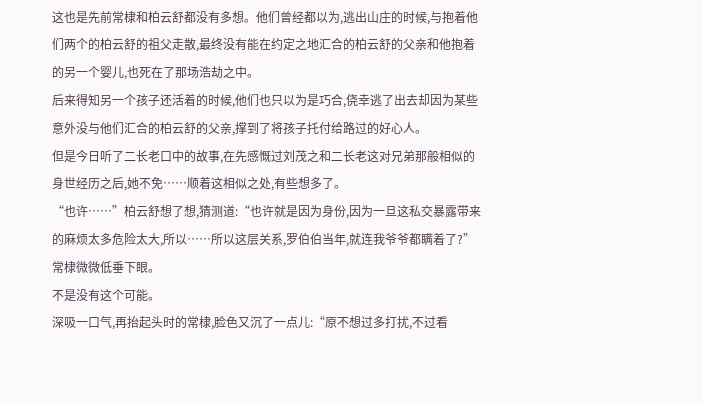这也是先前常棣和柏云舒都没有多想。他们曾经都以为,逃出山庄的时候,与抱着他们两个的柏云舒的祖父走散,最终没有能在约定之地汇合的柏云舒的父亲和他抱着的另一个婴儿,也死在了那场浩劫之中。
后来得知另一个孩子还活着的时候,他们也只以为是巧合,侥幸逃了出去却因为某些意外没与他们汇合的柏云舒的父亲,撑到了将孩子托付给路过的好心人。
但是今日听了二长老口中的故事,在先感慨过刘茂之和二长老这对兄弟那般相似的身世经历之后,她不免……顺着这相似之处,有些想多了。
“也许……”柏云舒想了想,猜测道:“也许就是因为身份,因为一旦这私交暴露带来的麻烦太多危险太大,所以……所以这层关系,罗伯伯当年,就连我爷爷都瞒着了?”
常棣微微低垂下眼。
不是没有这个可能。
深吸一口气,再抬起头时的常棣,脸色又沉了一点儿:“原不想过多打扰,不过看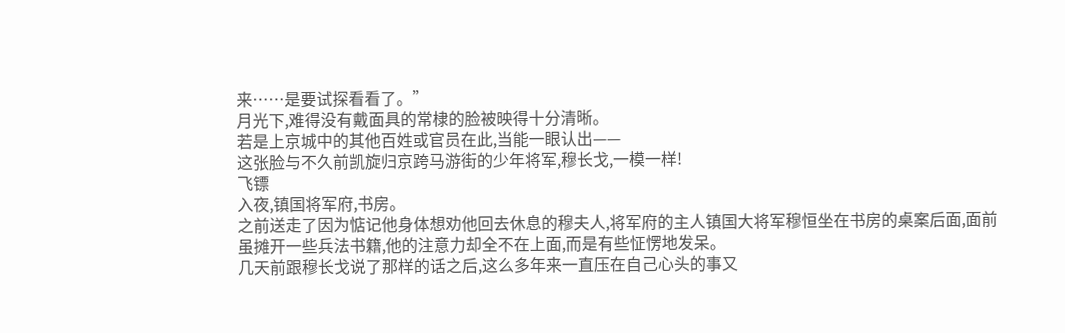来……是要试探看看了。”
月光下,难得没有戴面具的常棣的脸被映得十分清晰。
若是上京城中的其他百姓或官员在此,当能一眼认出——
这张脸与不久前凯旋归京跨马游街的少年将军,穆长戈,一模一样!
飞镖
入夜,镇国将军府,书房。
之前送走了因为惦记他身体想劝他回去休息的穆夫人,将军府的主人镇国大将军穆恒坐在书房的桌案后面,面前虽摊开一些兵法书籍,他的注意力却全不在上面,而是有些怔愣地发呆。
几天前跟穆长戈说了那样的话之后,这么多年来一直压在自己心头的事又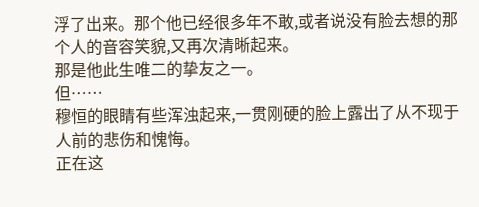浮了出来。那个他已经很多年不敢,或者说没有脸去想的那个人的音容笑貌,又再次清晰起来。
那是他此生唯二的挚友之一。
但……
穆恒的眼睛有些浑浊起来,一贯刚硬的脸上露出了从不现于人前的悲伤和愧悔。
正在这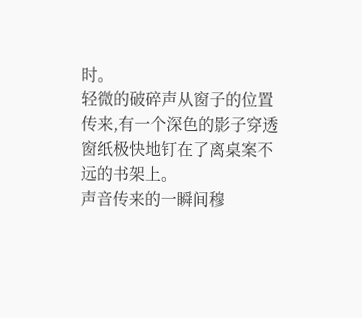时。
轻微的破碎声从窗子的位置传来,有一个深色的影子穿透窗纸极快地钉在了离桌案不远的书架上。
声音传来的一瞬间穆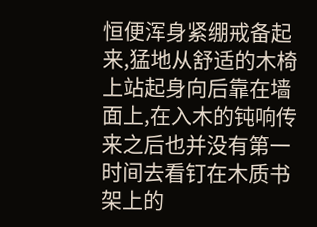恒便浑身紧绷戒备起来,猛地从舒适的木椅上站起身向后靠在墙面上,在入木的钝响传来之后也并没有第一时间去看钉在木质书架上的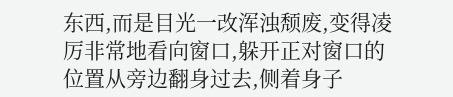东西,而是目光一改浑浊颓废,变得凌厉非常地看向窗口,躲开正对窗口的位置从旁边翻身过去,侧着身子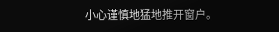小心谨慎地猛地推开窗户。